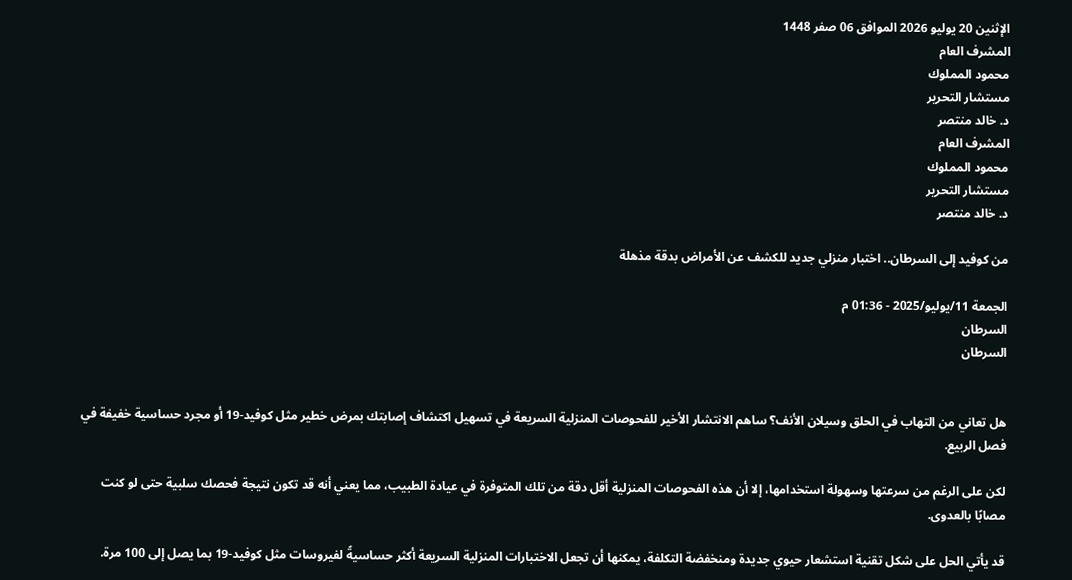الإثنين 20 يوليو 2026 الموافق 06 صفر 1448
المشرف العام
محمود المملوك
مستشار التحرير
د. خالد منتصر
المشرف العام
محمود المملوك
مستشار التحرير
د. خالد منتصر

من كوفيد إلى السرطان.. اختبار منزلي جديد للكشف عن الأمراض بدقة مذهلة

الجمعة 11/يوليو/2025 - 01:36 م
السرطان
السرطان


هل تعاني من التهاب في الحلق وسيلان الأنف؟ ساهم الانتشار الأخير للفحوصات المنزلية السريعة في تسهيل اكتشاف إصابتك بمرض خطير مثل كوفيد-19 أو مجرد حساسية خفيفة في فصل الربيع.

لكن على الرغم من سرعتها وسهولة استخدامها، إلا أن هذه الفحوصات المنزلية أقل دقة من تلك المتوفرة في عيادة الطبيب، مما يعني أنه قد تكون نتيجة فحصك سلبية حتى لو كنت مصابًا بالعدوى.

قد يأتي الحل على شكل تقنية استشعار حيوي جديدة ومنخفضة التكلفة، يمكنها أن تجعل الاختبارات المنزلية السريعة أكثر حساسيةً لفيروسات مثل كوفيد-19 بما يصل إلى 100 مرة.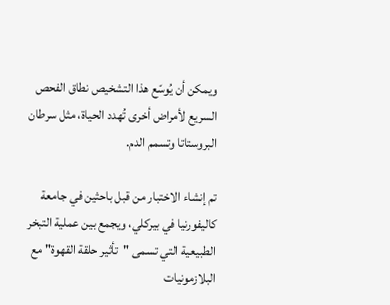ويمكن أن يُوسّع هذا التشخيص نطاق الفحص السريع لأمراض أخرى تُهدد الحياة، مثل سرطان البروستاتا وتسمم الدم.

تم إنشاء الاختبار من قبل باحثين في جامعة كاليفورنيا في بيركلي، ويجمع بين عملية التبخر الطبيعية التي تسمى "تأثير حلقة القهوة" مع البلازمونيات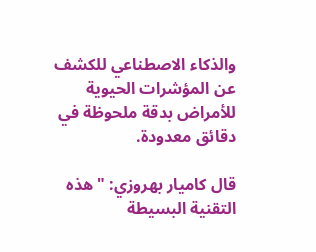والذكاء الاصطناعي للكشف عن المؤشرات الحيوية للأمراض بدقة ملحوظة في دقائق معدودة.

قال كاميار بهروزي: "هذه التقنية البسيطة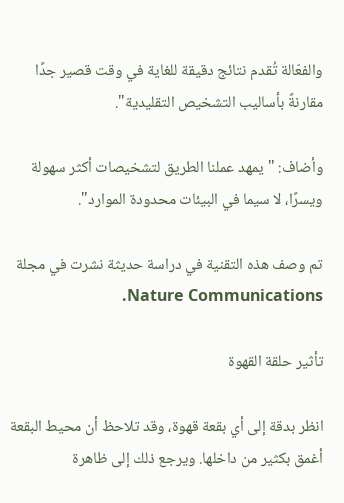والفعّالة تُقدم نتائج دقيقة للغاية في وقت قصير جدًا مقارنةً بأساليب التشخيص التقليدية".

وأضاف: "يمهد عملنا الطريق لتشخيصات أكثر سهولة ويسرًا، لا سيما في البيئات محدودة الموارد".

تم وصف هذه التقنية في دراسة حديثة نشرت في مجلة Nature Communications.

تأثير حلقة القهوة

انظر بدقة إلى أي بقعة قهوة، وقد تلاحظ أن محيط البقعة أغمق بكثير من داخلها. ويرجع ذلك إلى ظاهرة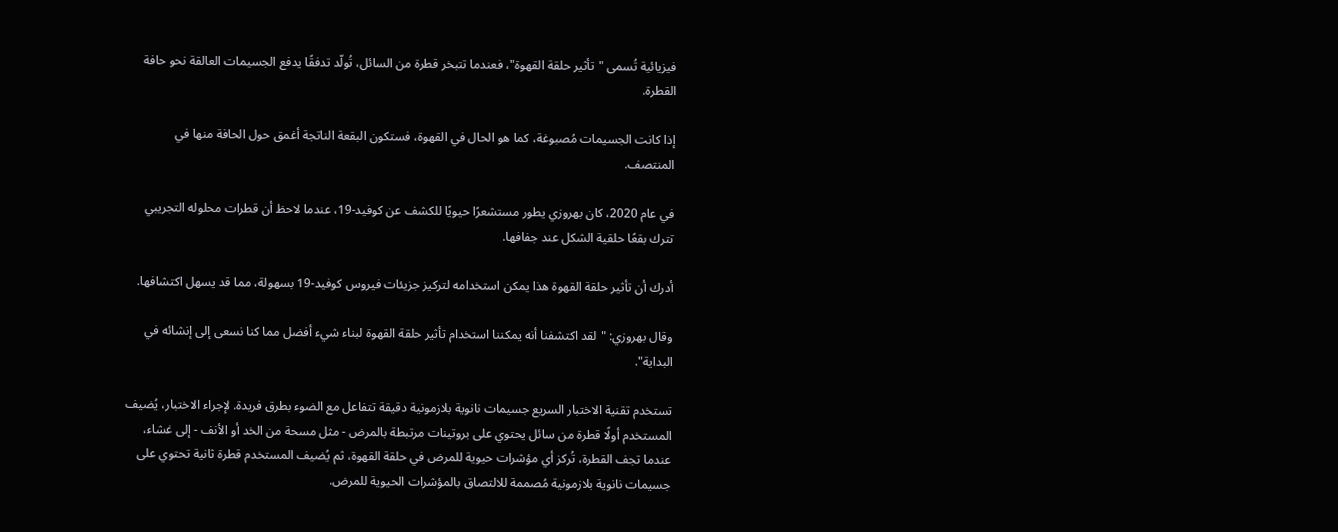فيزيائية تُسمى "تأثير حلقة القهوة"، فعندما تتبخر قطرة من السائل، تُولّد تدفقًا يدفع الجسيمات العالقة نحو حافة القطرة.

إذا كانت الجسيمات مُصبوغة، كما هو الحال في القهوة، فستكون البقعة الناتجة أغمق حول الحافة منها في المنتصف.

في عام 2020، كان بهروزي يطور مستشعرًا حيويًا للكشف عن كوفيد-19، عندما لاحظ أن قطرات محلوله التجريبي تترك بقعًا حلقية الشكل عند جفافها.

أدرك أن تأثير حلقة القهوة هذا يمكن استخدامه لتركيز جزيئات فيروس كوفيد-19 بسهولة، مما قد يسهل اكتشافها.

وقال بهروزي: "لقد اكتشفنا أنه يمكننا استخدام تأثير حلقة القهوة لبناء شيء أفضل مما كنا نسعى إلى إنشائه في البداية".

تستخدم تقنية الاختبار السريع جسيمات نانوية بلازمونية دقيقة تتفاعل مع الضوء بطرق فريدة. لإجراء الاختبار، يُضيف المستخدم أولًا قطرة من سائل يحتوي على بروتينات مرتبطة بالمرض - مثل مسحة من الخد أو الأنف - إلى غشاء، عندما تجف القطرة، تُركز أي مؤشرات حيوية للمرض في حلقة القهوة، ثم يُضيف المستخدم قطرة ثانية تحتوي على جسيمات نانوية بلازمونية مُصممة للالتصاق بالمؤشرات الحيوية للمرض.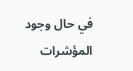في حال وجود المؤشرات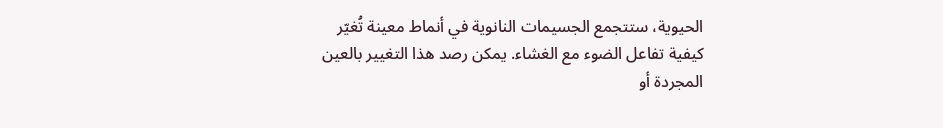الحيوية، ستتجمع الجسيمات النانوية في أنماط معينة تُغيّر كيفية تفاعل الضوء مع الغشاء. يمكن رصد هذا التغيير بالعين المجردة أو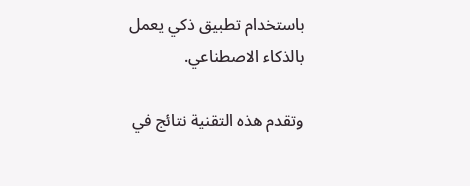باستخدام تطبيق ذكي يعمل بالذكاء الاصطناعي.

وتقدم هذه التقنية نتائج في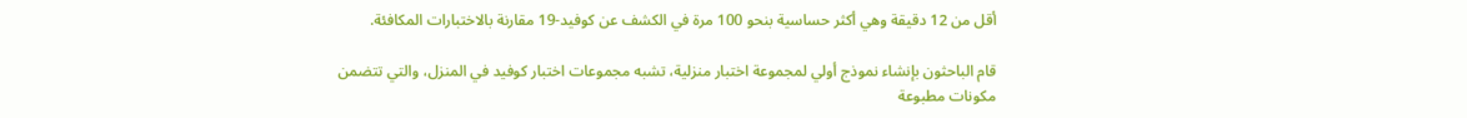أقل من 12 دقيقة وهي أكثر حساسية بنحو 100 مرة في الكشف عن كوفيد-19 مقارنة بالاختبارات المكافئة.

قام الباحثون بإنشاء نموذج أولي لمجموعة اختبار منزلية، تشبه مجموعات اختبار كوفيد في المنزل، والتي تتضمن مكونات مطبوعة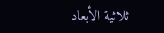ثلاثية الأبعاد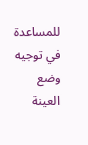للمساعدة في توجيه وضع العينة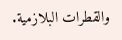والقطرات البلازمية.